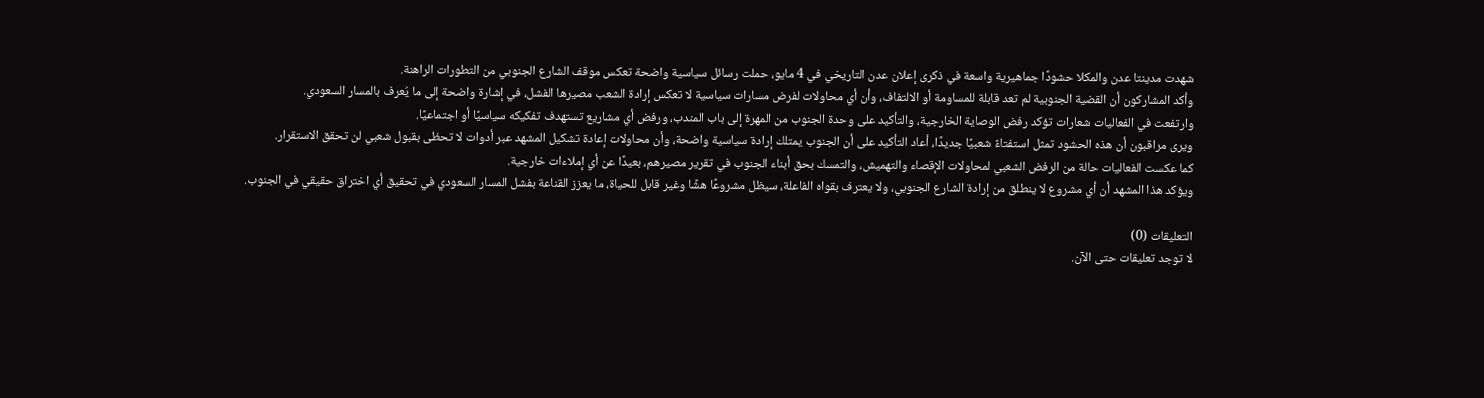شهدت مدينتا عدن والمكلا حشودًا جماهيرية واسعة في ذكرى إعلان عدن التاريخي في 4 مايو، حملت رسائل سياسية واضحة تعكس موقف الشارع الجنوبي من التطورات الراهنة.
وأكد المشاركون أن القضية الجنوبية لم تعد قابلة للمساومة أو الالتفاف، وأن أي محاولات لفرض مسارات سياسية لا تعكس إرادة الشعب مصيرها الفشل، في إشارة واضحة إلى ما يُعرف بالمسار السعودي.
وارتفعت في الفعاليات شعارات تؤكد رفض الوصاية الخارجية، والتأكيد على وحدة الجنوب من المهرة إلى باب المندب، ورفض أي مشاريع تستهدف تفكيكه سياسيًا أو اجتماعيًا.
ويرى مراقبون أن هذه الحشود تمثل استفتاءً شعبيًا جديدًا، أعاد التأكيد على أن الجنوب يمتلك إرادة سياسية واضحة، وأن محاولات إعادة تشكيل المشهد عبر أدوات لا تحظى بقبول شعبي لن تحقق الاستقرار.
كما عكست الفعاليات حالة من الرفض الشعبي لمحاولات الإقصاء والتهميش، والتمسك بحق أبناء الجنوب في تقرير مصيرهم، بعيدًا عن أي إملاءات خارجية.
ويؤكد هذا المشهد أن أي مشروع لا ينطلق من إرادة الشارع الجنوبي، ولا يعترف بقواه الفاعلة، سيظل مشروعًا هشًا وغير قابل للحياة، ما يعزز القناعة بفشل المسار السعودي في تحقيق أي اختراق حقيقي في الجنوب.

التعليقات (0)
لا توجد تعليقات حتى الآن.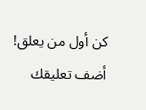كن أول من يعلق!
أضف تعليقك